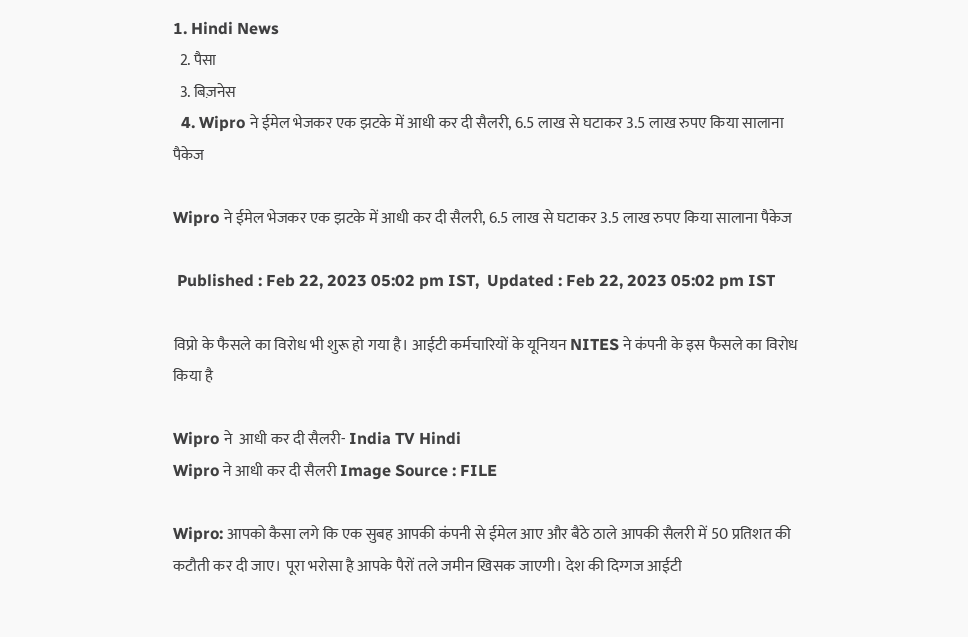1. Hindi News
  2. पैसा
  3. बिज़नेस
  4. Wipro ने ईमेल भेजकर एक झटके में आधी कर दी सैलरी, 6.5 लाख से घटाकर 3.5 लाख रुपए किया सालाना पैकेज

Wipro ने ईमेल भेजकर एक झटके में आधी कर दी सैलरी, 6.5 लाख से घटाकर 3.5 लाख रुपए किया सालाना पैकेज

 Published : Feb 22, 2023 05:02 pm IST,  Updated : Feb 22, 2023 05:02 pm IST

विप्रो के फैसले का विरोध भी शुरू हो गया है। आईटी कर्मचारियों के यूनियन NITES ने कंपनी के इस फैसले का विरोध किया है

Wipro ने  आधी कर दी सैलरी- India TV Hindi
Wipro ने आधी कर दी सैलरी Image Source : FILE

Wipro: आपको कैसा लगे कि एक सुबह आपकी कंपनी से ईमेल आए और बैठे ठाले आपकी सैलरी में 50 प्रतिशत की कटौती कर दी जाए। पूरा भरोसा है आपके पैरों तले जमीन खिसक जाएगी। देश की दिग्गज आईटी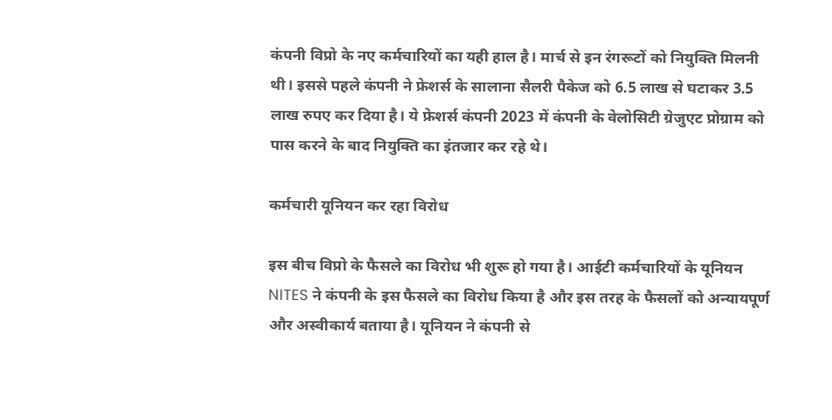कंपनी विप्रो के नए कर्मचारियों का यही हाल है। मार्च से इन रंगरूटों को नियुक्ति मिलनी थी। इससे पहले कंपनी ने फ्रेशर्स के सालाना सैलरी पैकेज को 6.5 लाख से घटाकर 3.5 लाख रुपए कर दिया है। ये फ्रेशर्स कंपनी 2023 में कंपनी के वेलोसिटी ग्रेजुएट प्रोग्राम को पास करने के बाद नियुक्ति का इंतजार कर रहे थे।

कर्मचारी यूनियन कर रहा विरोध

इस बीच विप्रो के फैसले का विरोध भी शुरू हो गया है। आईटी कर्मचारियों के यूनियन NITES ने कंपनी के इस फैसले का विरोध किया है और इस तरह के फैसलों को अन्यायपूर्ण और अस्वीकार्य बताया है। यूनियन ने कंपनी से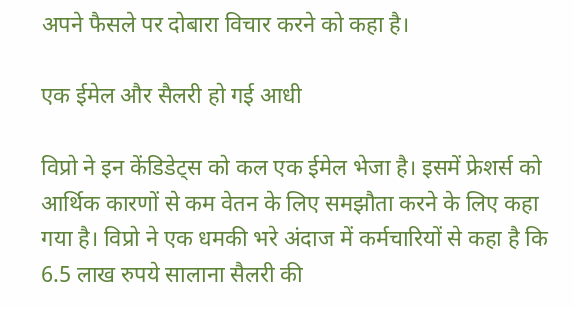अपने फैसले पर दोबारा विचार करने को कहा है।

एक ईमेल और सैलरी हो गई आधी

विप्रो ने इन केंडिडेट्स को कल एक ईमेल भेजा है। इसमें फ्रेशर्स को आर्थिक कारणों से कम वेतन के लिए समझौता करने के लिए कहा गया है। विप्रो ने एक धमकी भरे अंदाज में कर्मचारियों से कहा है कि 6.5 लाख रुपये सालाना सैलरी की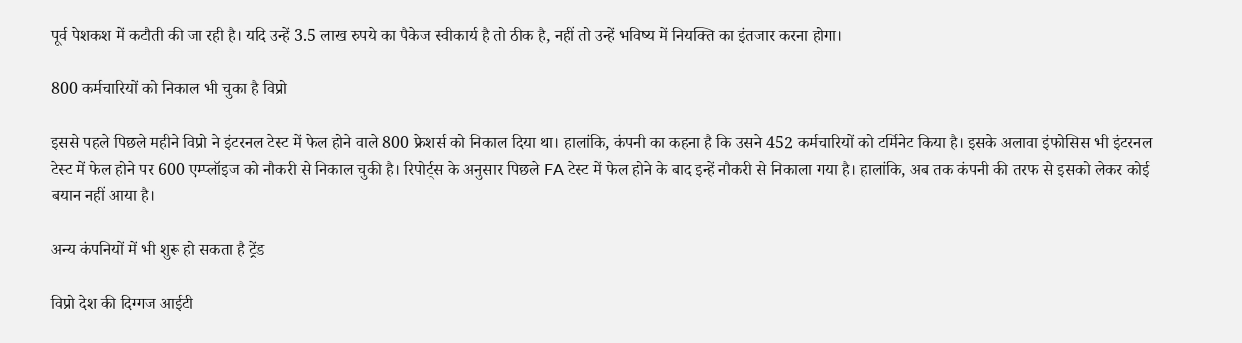पूर्व पेशकश में कटौती की जा रही है। यदि उन्हें 3.5 लाख रुपये का पैकेज स्वीकार्य है तो ठीक है, नहीं तो उन्हें भविष्य में नियक्ति का इंतजार करना होगा।

800 कर्मचारियों को निकाल भी चुका है विप्रो

इससे पहले पिछले महीने विप्रो ने इंटरनल टेस्ट में फेल होने वाले 800 फ्रेशर्स को निकाल दिया था। हालांकि, कंपनी का कहना है कि उसने 452 कर्मचारियों को टर्मिनेट किया है। इसके अलावा इंफोसिस भी इंटरनल टेस्ट में फेल होने पर 600 एम्प्लॉइज को नौकरी से निकाल चुकी है। रिपोर्ट्स के अनुसार पिछले FA टेस्ट में फेल होने के बाद इन्हें नौकरी से निकाला गया है। हालांकि, अब तक कंपनी की तरफ से इसको लेकर कोई बयान नहीं आया है।

अन्य कंपनियों में भी शुरू हो सकता है ट्रेंड

विप्रो देश की दिग्गज आईटी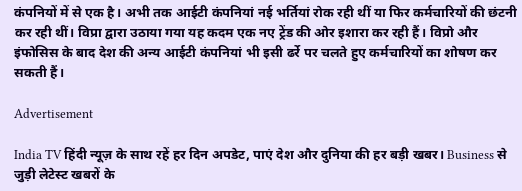कंपनियों में से एक है। अभी तक आईटी कंपनियां नई भर्तियां रोक रही थीं या फिर कर्मचारियों की छंटनी कर रही थीं। विप्रा द्वारा उठाया गया यह कदम एक नए ट्रेंड की ओर इशारा कर रही हैं। विप्रो और इंफोसिस के बाद देश की अन्य आईटी कंपनियां भी इसी ढर्रे पर चलते हुए कर्मचारियों का शोषण कर सकती हैं।

Advertisement

India TV हिंदी न्यूज़ के साथ रहें हर दिन अपडेट, पाएं देश और दुनिया की हर बड़ी खबर। Business से जुड़ी लेटेस्ट खबरों के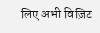लिए अभी विज़िट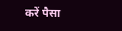करें पैसा